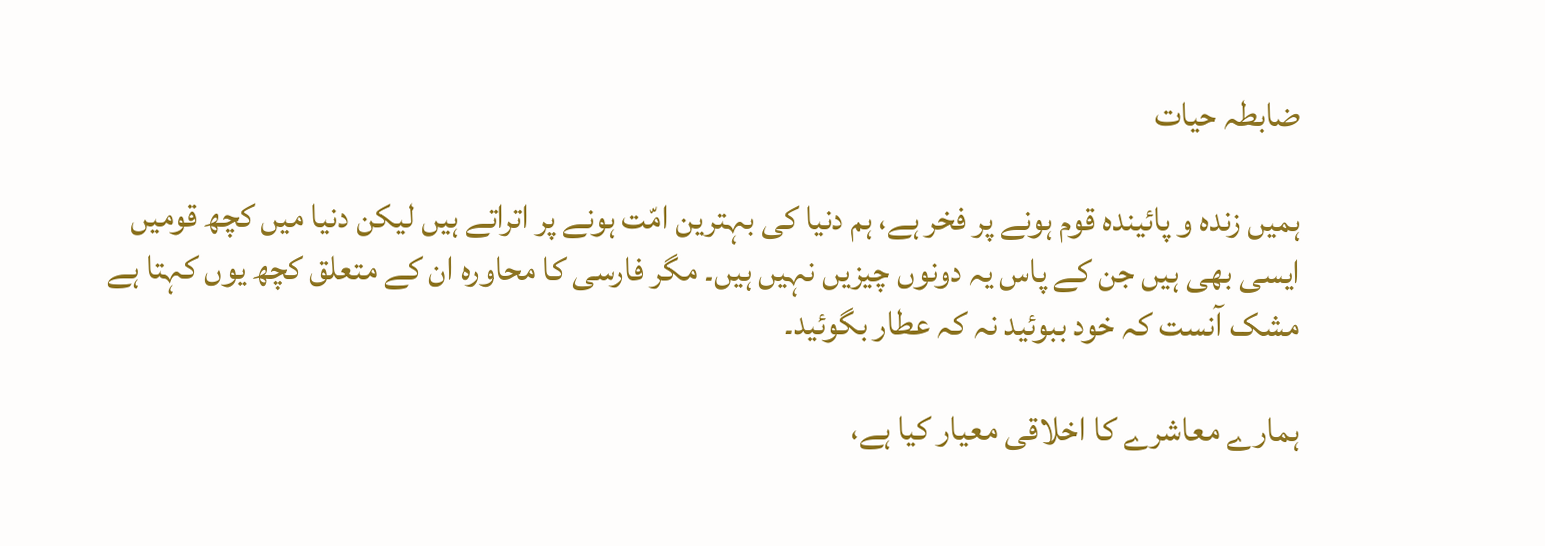ضابطہ حیات

ہمیں زندہ و پائیندہ قوم ہونے پر فخر ہے، ہم دنیا کی بہترین امّت ہونے پر اتراتے ہیں لیکن دنیا میں کچھ قومیں ایسی بھی ہیں جن کے پاس یہ دونوں چیزیں نہیں ہیں۔ مگر فارسی کا محاورہ ان کے متعلق کچھ یوں کہتا ہے مشک آنست کہ خود ببوئید نہ کہ عطار بگوئید۔

ہمارے معاشرے کا اخلاقی معیار کیا ہے،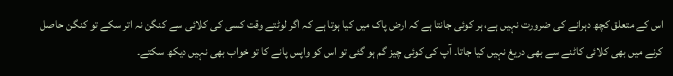اس کے متعلق کچھ دہرانے کی ضرورت نہیں ہے، ہر کوئی جانتا ہے کہ ارض پاک میں کیا ہوتا ہے کہ اگر لوٹتے وقت کسی کی کلائی سے کنگن نہ اتر سکے تو کنگن حاصل کرنے میں بھی کلائی کاٹنے سے بھی دریغ نہیں کیا جاتا۔ آپ کی کوئی چیز گم ہو گئی تو اس کو واپس پانے کا تو خواب بھی نہیں دیکھ سکتے۔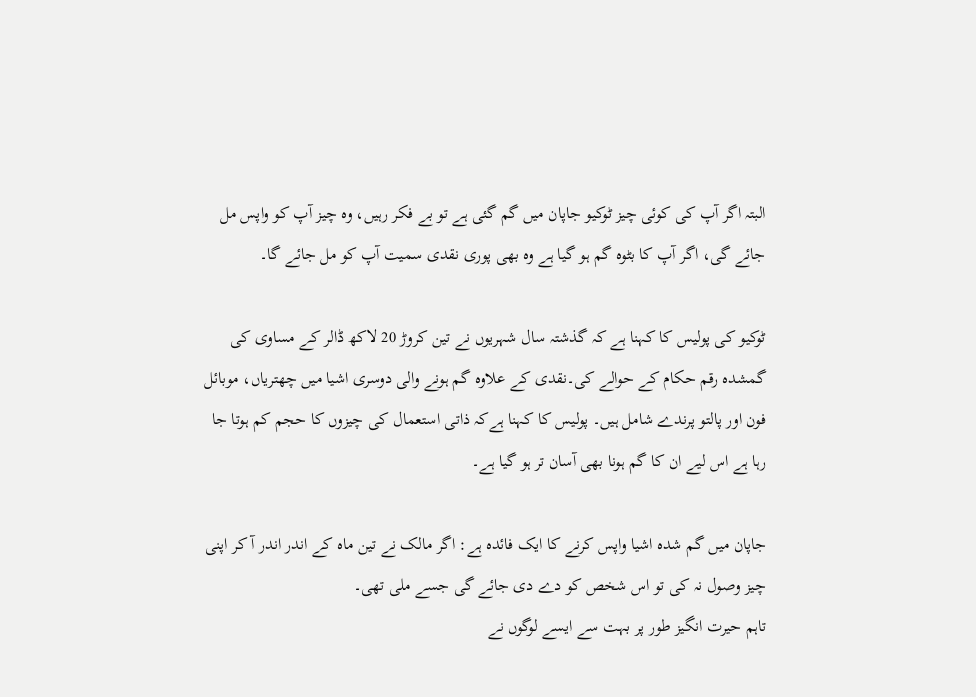البتہ اگر آپ کی کوئی چیز ٹوکیو جاپان میں گم گئی ہے تو بے فکر رہیں، وہ چیز آپ کو واپس مل جائے گی، اگر آپ کا بٹوہ گم ہو گیا ہے وہ بھی پوری نقدی سمیت آپ کو مل جائے گا۔

ٹوکیو کی پولیس کا کہنا ہے کہ گذشتہ سال شہریوں نے تین کروڑ 20 لاکھ ڈالر کے مساوی کی گمشدہ رقم حکام کے حوالے کی۔نقدی کے علاوہ گم ہونے والی دوسری اشیا میں چھتریاں، موبائل فون اور پالتو پرندے شامل ہیں۔ پولیس کا کہنا ہےکہ ذاتی استعمال کی چیزوں کا حجم کم ہوتا جا رہا ہے اس لیے ان کا گم ہونا بھی آسان تر ہو گیا ہے۔

جاپان میں گم شدہ اشیا واپس کرنے کا ایک فائدہ ہے: اگر مالک نے تین ماہ کے اندر اندر آ کر اپنی چیز وصول نہ کی تو اس شخص کو دے دی جائے گی جسے ملی تھی۔
تاہم حیرت انگیز طور پر بہت سے ایسے لوگوں نے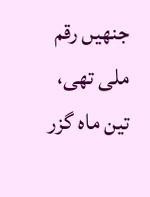جنھیں رقم ملی تھی، تین ماہ گزر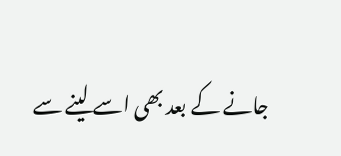جانے کے بعد بھی اسے لینے سے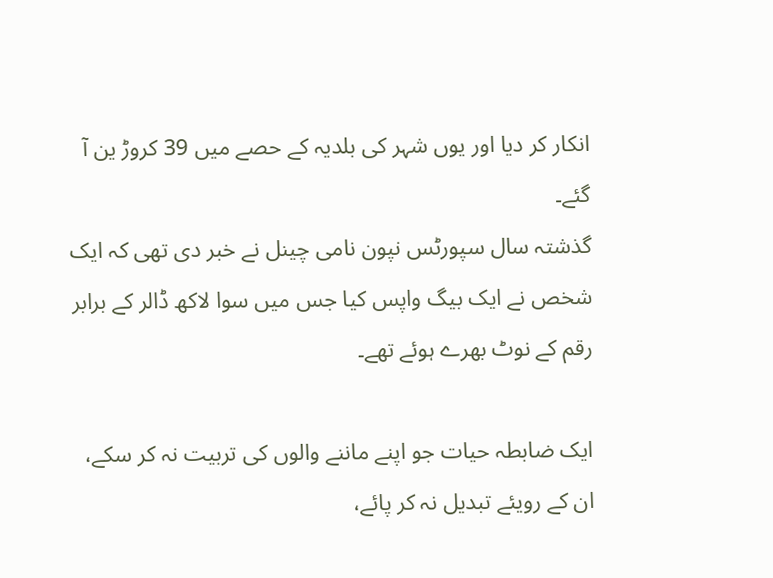انکار کر دیا اور یوں شہر کی بلدیہ کے حصے میں 39 کروڑ ین آ گئے۔
گذشتہ سال سپورٹس نپون نامی چینل نے خبر دی تھی کہ ایک شخص نے ایک بیگ واپس کیا جس میں سوا لاکھ ڈالر کے برابر رقم کے نوٹ بھرے ہوئے تھے۔

ایک ضابطہ حیات جو اپنے ماننے والوں کی تربیت نہ کر سکے، ان کے رویئے تبدیل نہ کر پائے،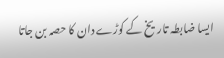ایسا ضابطہ تاریخ کے کوڑے دان کا حصہ بن جاتا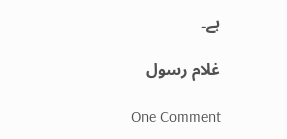ہے۔

غلام رسول

One Comment